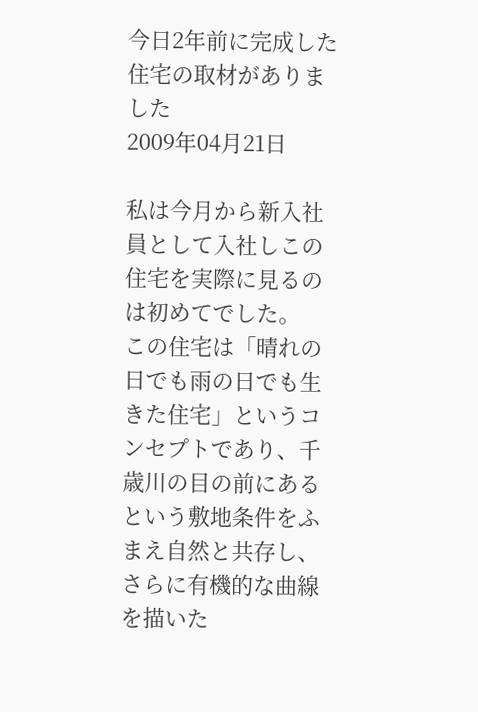今日2年前に完成した住宅の取材がありました
2009年04月21日

私は今月から新入社員として入社しこの住宅を実際に見るのは初めてでした。
この住宅は「晴れの日でも雨の日でも生きた住宅」というコンセプトであり、千歳川の目の前にあるという敷地条件をふまえ自然と共存し、さらに有機的な曲線を描いた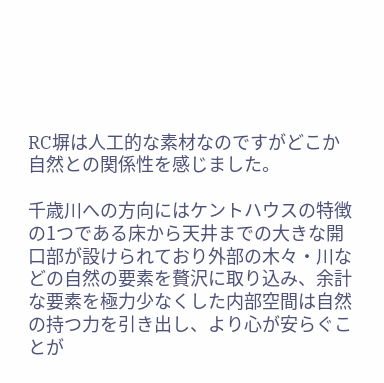RC塀は人工的な素材なのですがどこか自然との関係性を感じました。

千歳川への方向にはケントハウスの特徴の1つである床から天井までの大きな開口部が設けられており外部の木々・川などの自然の要素を贅沢に取り込み、余計な要素を極力少なくした内部空間は自然の持つ力を引き出し、より心が安らぐことが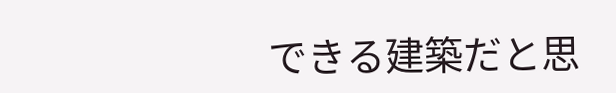できる建築だと思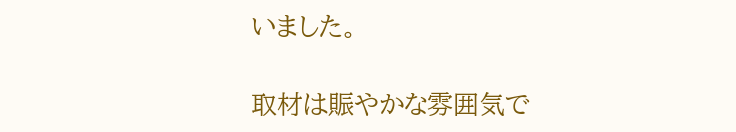いました。

取材は賑やかな雰囲気で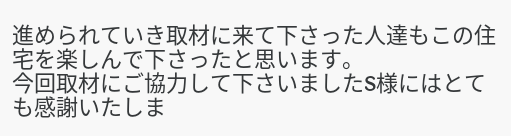進められていき取材に来て下さった人達もこの住宅を楽しんで下さったと思います。
今回取材にご協力して下さいましたS様にはとても感謝いたしま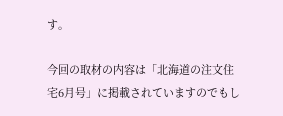す。

今回の取材の内容は「北海道の注文住宅6月号」に掲載されていますのでもし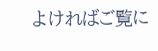よければご覧に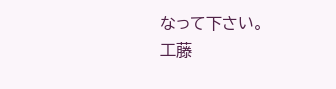なって下さい。
工藤